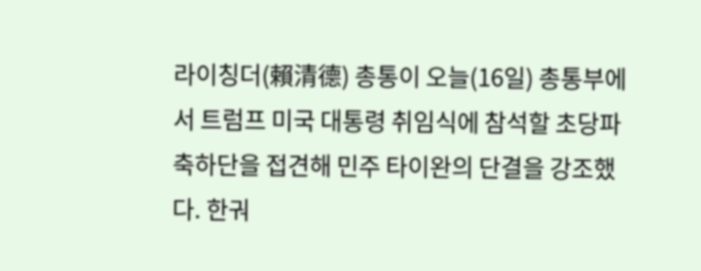라이칭더(賴清德) 총통이 오늘(16일) 총통부에서 트럼프 미국 대통령 취임식에 참석할 초당파 축하단을 접견해 민주 타이완의 단결을 강조했다. 한궈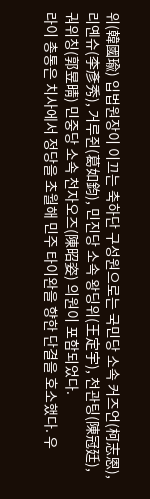위(韓國瑜) 입법원장이 이끄는 축하단 구성원으로는 국민당 소속 커즈언(柯志恩), 리옌슈(李彥秀), 거루쥔(葛如鈞), 민진당 소속 왕딩위(王定宇), 천관팅(陳冠廷), 궈위칭(郭昱晴) 민중당 소속 천자오즈(陳昭姿) 의원이 포함되었다.
라이 총통은 치사에서 정당을 초월해 민주 타이완을 향한 단결을 호소했다. 우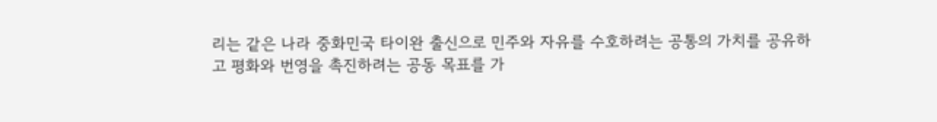리는 같은 나라 중화민국 타이완 출신으로 민주와 자유를 수호하려는 공통의 가치를 공유하고 평화와 번영을 촉진하려는 공동 목표를 가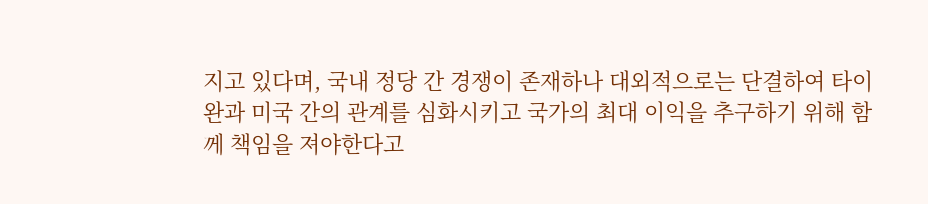지고 있다며, 국내 정당 간 경쟁이 존재하나 대외적으로는 단결하여 타이완과 미국 간의 관계를 심화시키고 국가의 최대 이익을 추구하기 위해 함께 책임을 져야한다고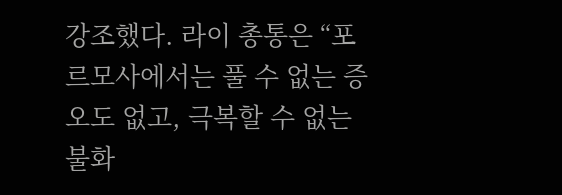강조했다. 라이 총통은 “포르모사에서는 풀 수 없는 증오도 없고, 극복할 수 없는 불화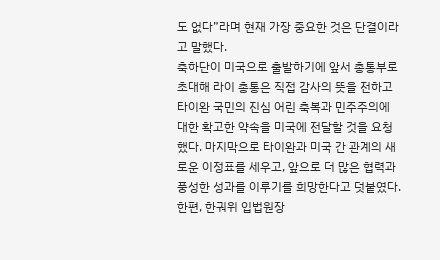도 없다”라며 현재 가장 중요한 것은 단결이라고 말했다.
축하단이 미국으로 출발하기에 앞서 총통부로 초대해 라이 총통은 직접 감사의 뜻을 전하고 타이완 국민의 진심 어린 축복과 민주주의에 대한 확고한 약속을 미국에 전달할 것을 요청했다. 마지막으로 타이완과 미국 간 관계의 새로운 이정표를 세우고, 앞으로 더 많은 협력과 풍성한 성과를 이루기를 희망한다고 덧붙였다.
한편, 한궈위 입법원장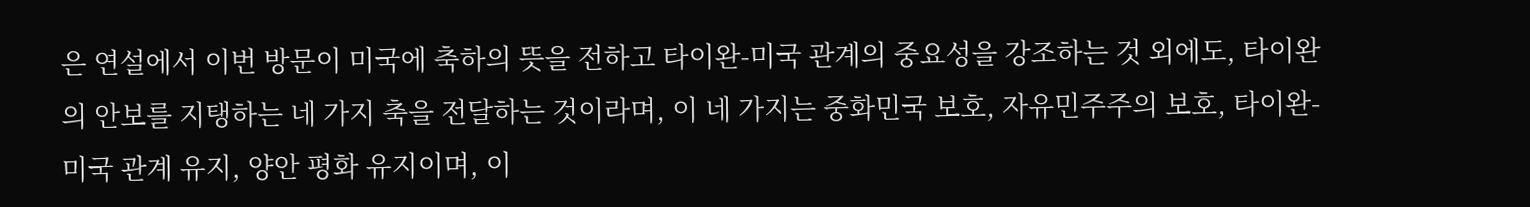은 연설에서 이번 방문이 미국에 축하의 뜻을 전하고 타이완-미국 관계의 중요성을 강조하는 것 외에도, 타이완의 안보를 지탱하는 네 가지 축을 전달하는 것이라며, 이 네 가지는 중화민국 보호, 자유민주주의 보호, 타이완-미국 관계 유지, 양안 평화 유지이며, 이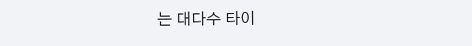는 대다수 타이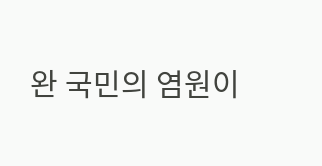완 국민의 염원이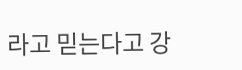라고 믿는다고 강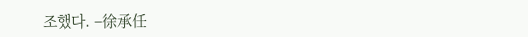조했다. –徐承任